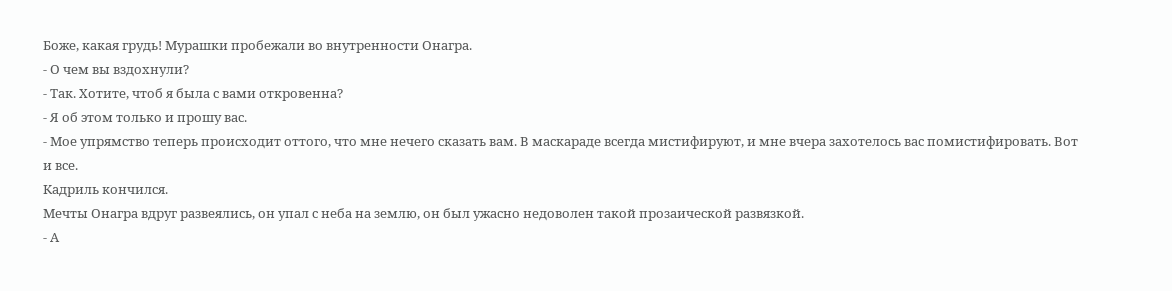Боже, какая грудь! Мурашки пробежали во внутренности Онагра.
- О чем вы вздохнули?
- Так. Хотите, чтоб я была с вами откровенна?
- Я об этом только и прошу вас.
- Мое упрямство теперь происходит оттого, что мне нечего сказать вам. В маскараде всегда мистифируют, и мне вчера захотелось вас помистифировать. Вот и все.
Кадриль кончился.
Мечты Онагра вдруг развеялись, он упал с неба на землю, он был ужасно недоволен такой прозаической развязкой.
- А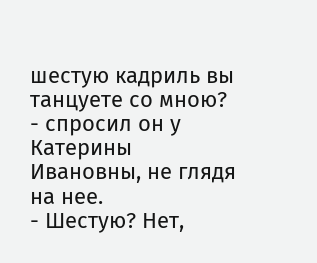шестую кадриль вы танцуете со мною? - спросил он у Катерины Ивановны, не глядя на нее.
- Шестую? Нет,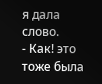я дала слово.
- Как! это тоже была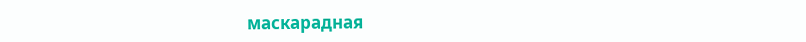маскарадная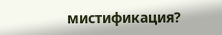мистификация?